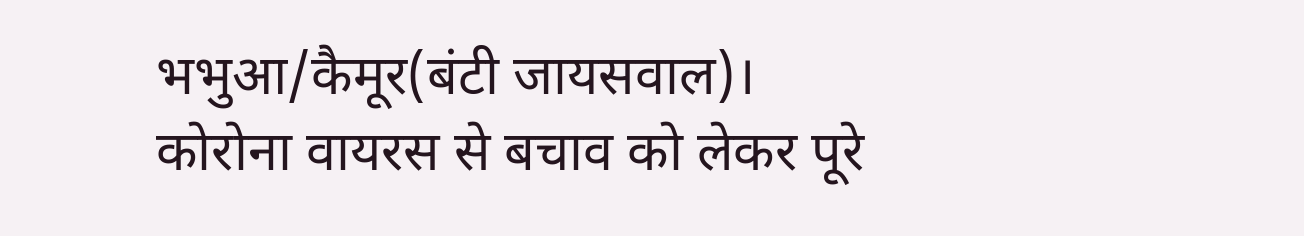भभुआ/कैमूर(बंटी जायसवाल)। कोरोना वायरस से बचाव को लेकर पूरे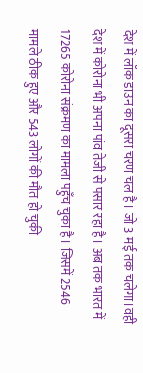देश में लॉक डाउन का दूसरा चरण चल है। जो 3 मई तक चलेगा।वही देश में कोरोना भी अपना पांव तेजी से पसार रहा है। अब तक भारत में 17265 कोरोना संक्रमण का मामला पहुँच चुका है। जिसमें 2546 मामले ठीक हुए और 543 लोगों की मौत हो चुकी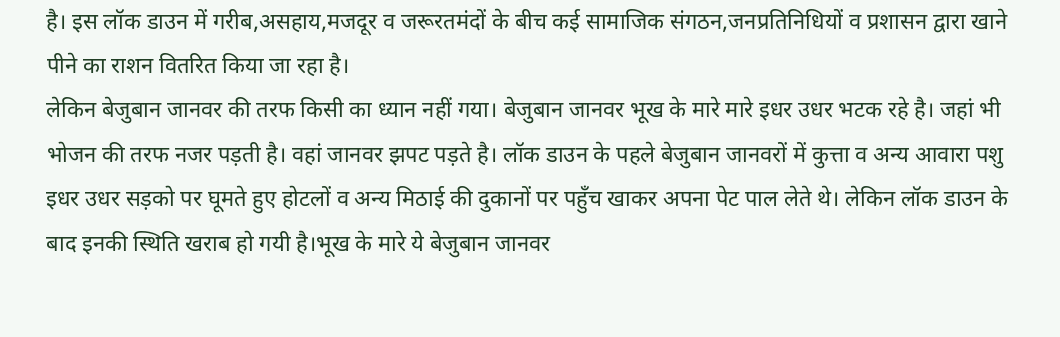है। इस लॉक डाउन में गरीब,असहाय,मजदूर व जरूरतमंदों के बीच कई सामाजिक संगठन,जनप्रतिनिधियों व प्रशासन द्वारा खाने पीने का राशन वितरित किया जा रहा है।
लेकिन बेजुबान जानवर की तरफ किसी का ध्यान नहीं गया। बेजुबान जानवर भूख के मारे मारे इधर उधर भटक रहे है। जहां भी भोजन की तरफ नजर पड़ती है। वहां जानवर झपट पड़ते है। लॉक डाउन के पहले बेजुबान जानवरों में कुत्ता व अन्य आवारा पशु इधर उधर सड़को पर घूमते हुए होटलों व अन्य मिठाई की दुकानों पर पहुँच खाकर अपना पेट पाल लेते थे। लेकिन लॉक डाउन के बाद इनकी स्थिति खराब हो गयी है।भूख के मारे ये बेजुबान जानवर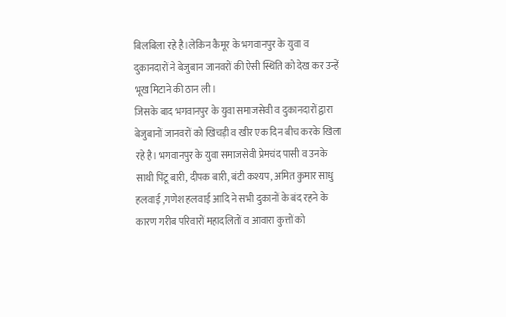बिलबिला रहे है।लेकिन कैमूर के भगवानपुर के युवा व दुकानदारों ने बेजुबान जानवरों की ऐसी स्थिति को देख कर उन्हें भूख मिटाने की ठान ली।
जिसके बाद भगवानपुर के युवा समाजसेवी व दुकानदारों द्वारा बेजुबानों जानवरों को खिचड़ी व खीर एक दिन बीच करके खिला रहे है। भगवानपुर के युवा समाजसेवी प्रेमचंद पासी व उनके साथी पिंटू बारी, दीपक बारी, बंटी कश्यप, अमित कुमार साधु हलवाई ,गणेश हलवाई आदि ने सभी दुकानों के बंद रहने के कारण गरीब परिवारों महादलितों व आवारा कुत्तों को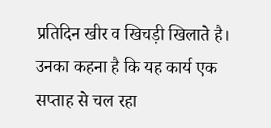प्रतिदिन खीर व खिचड़ी खिलाते है। उनका कहना है कि यह कार्य एक सप्ताह से चल रहा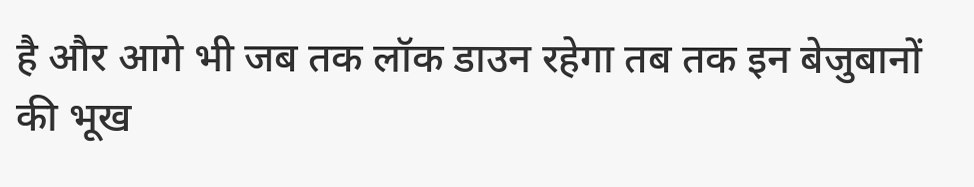है और आगे भी जब तक लॉक डाउन रहेगा तब तक इन बेजुबानों की भूख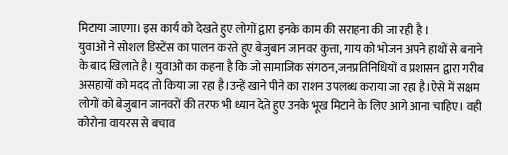मिटाया जाएगा। इस कार्य को देखते हुए लोगों द्वारा इनके काम की सराहना की जा रही है ।
युवाओं ने सोशल डिस्टेंस का पालन करते हुए बेजुबान जानवर कुत्ता, गाय को भोजन अपने हाथों से बनाने के बाद खिलाते है। युवाओ का कहना है कि जो सामाजिक संगठन,जनप्रतिनिधियों व प्रशासन द्वारा गरीब असहायों को मदद तो किया जा रहा है।उन्हें खाने पीने का राशन उपलब्ध कराया जा रहा है।ऐसे में सक्षम लोगों को बेजुबान जानवरों की तरफ भी ध्यान देते हुए उनके भूख मिटाने के लिए आगे आना चाहिए। वही कोरोना वायरस से बचाव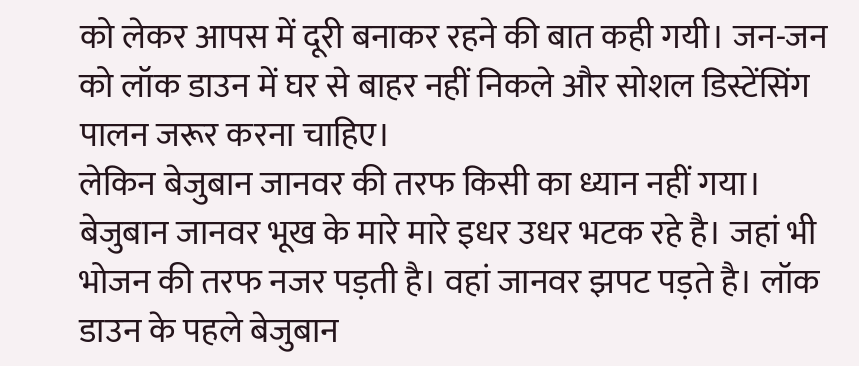को लेकर आपस में दूरी बनाकर रहने की बात कही गयी। जन-जन को लॉक डाउन में घर से बाहर नहीं निकले और सोशल डिस्टेंसिंग पालन जरूर करना चाहिए।
लेकिन बेजुबान जानवर की तरफ किसी का ध्यान नहीं गया। बेजुबान जानवर भूख के मारे मारे इधर उधर भटक रहे है। जहां भी भोजन की तरफ नजर पड़ती है। वहां जानवर झपट पड़ते है। लॉक डाउन के पहले बेजुबान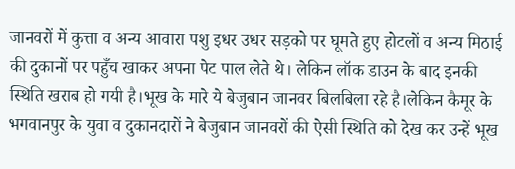जानवरों में कुत्ता व अन्य आवारा पशु इधर उधर सड़को पर घूमते हुए होटलों व अन्य मिठाई की दुकानों पर पहुँच खाकर अपना पेट पाल लेते थे। लेकिन लॉक डाउन के बाद इनकी स्थिति खराब हो गयी है।भूख के मारे ये बेजुबान जानवर बिलबिला रहे है।लेकिन कैमूर के भगवानपुर के युवा व दुकानदारों ने बेजुबान जानवरों की ऐसी स्थिति को देख कर उन्हें भूख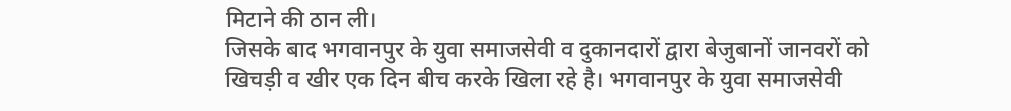मिटाने की ठान ली।
जिसके बाद भगवानपुर के युवा समाजसेवी व दुकानदारों द्वारा बेजुबानों जानवरों को खिचड़ी व खीर एक दिन बीच करके खिला रहे है। भगवानपुर के युवा समाजसेवी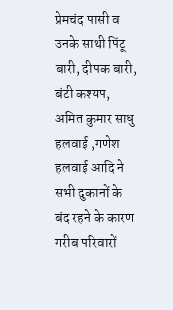प्रेमचंद पासी व उनके साथी पिंटू बारी, दीपक बारी, बंटी कश्यप, अमित कुमार साधु हलवाई ,गणेश हलवाई आदि ने सभी दुकानों के बंद रहने के कारण गरीब परिवारों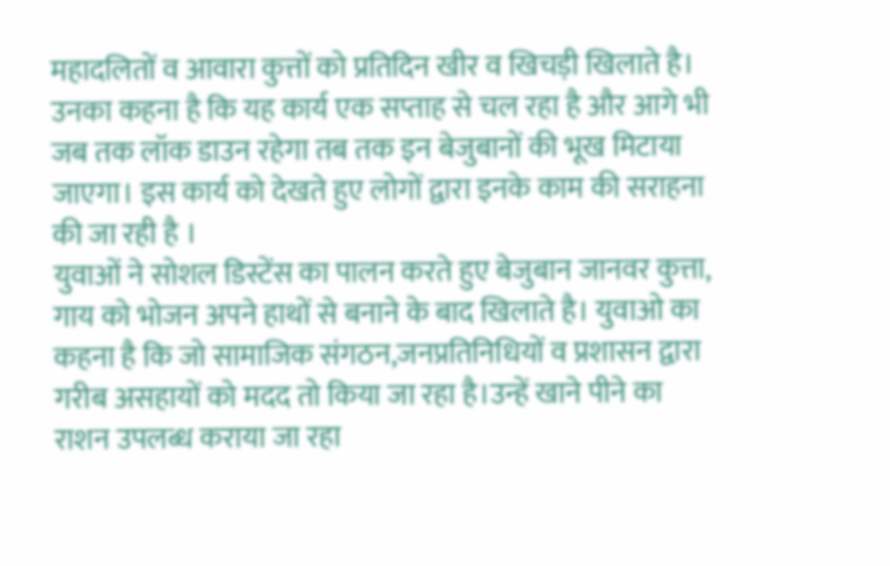महादलितों व आवारा कुत्तों को प्रतिदिन खीर व खिचड़ी खिलाते है। उनका कहना है कि यह कार्य एक सप्ताह से चल रहा है और आगे भी जब तक लॉक डाउन रहेगा तब तक इन बेजुबानों की भूख मिटाया जाएगा। इस कार्य को देखते हुए लोगों द्वारा इनके काम की सराहना की जा रही है ।
युवाओं ने सोशल डिस्टेंस का पालन करते हुए बेजुबान जानवर कुत्ता, गाय को भोजन अपने हाथों से बनाने के बाद खिलाते है। युवाओ का कहना है कि जो सामाजिक संगठन,जनप्रतिनिधियों व प्रशासन द्वारा गरीब असहायों को मदद तो किया जा रहा है।उन्हें खाने पीने का राशन उपलब्ध कराया जा रहा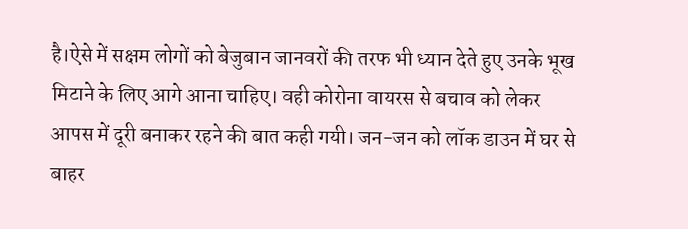है।ऐसे में सक्षम लोगों को बेजुबान जानवरों की तरफ भी ध्यान देते हुए उनके भूख मिटाने के लिए आगे आना चाहिए। वही कोरोना वायरस से बचाव को लेकर आपस में दूरी बनाकर रहने की बात कही गयी। जन-जन को लॉक डाउन में घर से बाहर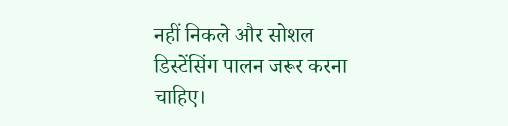नहीं निकले और सोशल डिस्टेंसिंग पालन जरूर करना चाहिए।